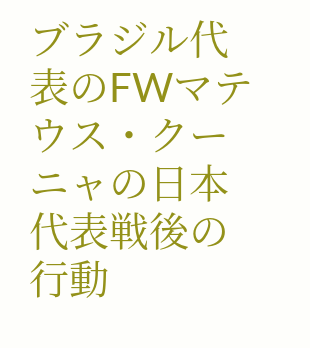ブラジル代表のFWマテウス・クーニャの日本代表戦後の行動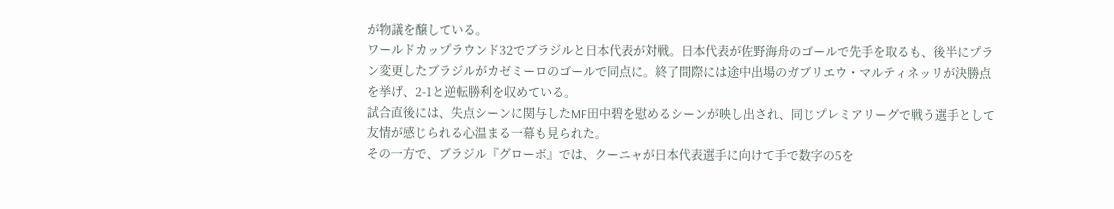が物議を醸している。
ワールドカップラウンド32でブラジルと日本代表が対戦。日本代表が佐野海舟のゴールで先手を取るも、後半にプラン変更したブラジルがカゼミーロのゴールで同点に。終了間際には途中出場のガブリエウ・マルティネッリが決勝点を挙げ、2-1と逆転勝利を収めている。
試合直後には、失点シーンに関与したMF田中碧を慰めるシーンが映し出され、同じプレミアリーグで戦う選手として友情が感じられる心温まる一幕も見られた。
その一方で、ブラジル『グローボ』では、クーニャが日本代表選手に向けて手で数字の5を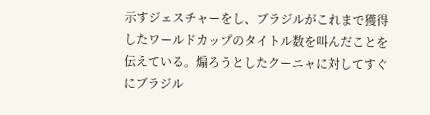示すジェスチャーをし、ブラジルがこれまで獲得したワールドカップのタイトル数を叫んだことを伝えている。煽ろうとしたクーニャに対してすぐにブラジル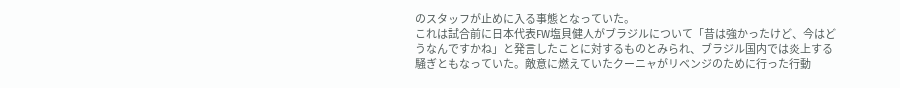のスタッフが止めに入る事態となっていた。
これは試合前に日本代表FW塩貝健人がブラジルについて「昔は強かったけど、今はどうなんですかね」と発言したことに対するものとみられ、ブラジル国内では炎上する騒ぎともなっていた。敵意に燃えていたクーニャがリベンジのために行った行動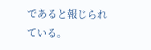であると報じられている。